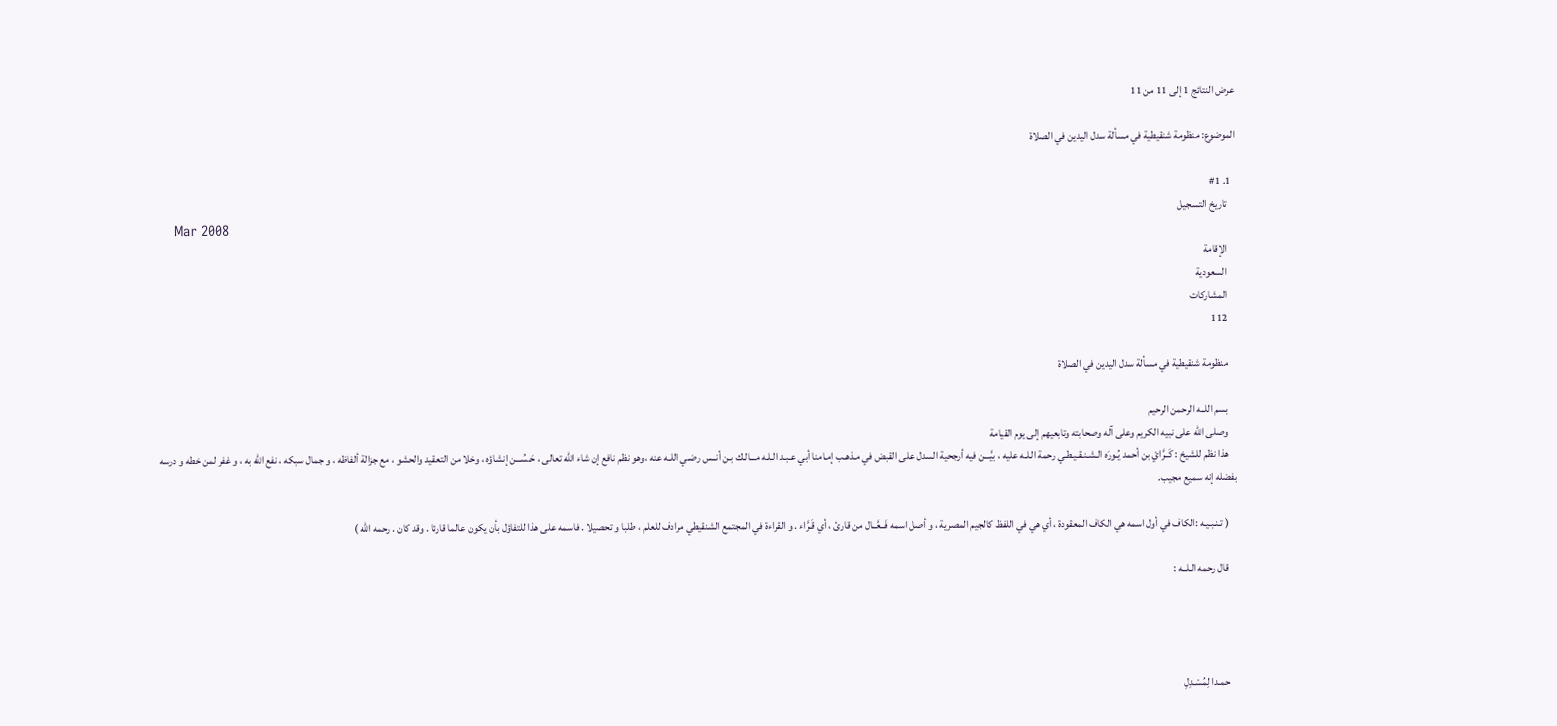عرض النتائج 1 إلى 11 من 11

الموضوع: منظومة شنقيطية في مسألة سدل اليدين في الصلاة

  1. #1
    تاريخ التسجيل
    Mar 2008
    الإقامة
    السعودية
    المشاركات
    112

    منظومة شنقيطية في مسألة سدل اليدين في الصلاة

    بسم اللــه الرحمن الرحيم
    وصلى الله على نبيه الكريم وعلى آله وصحابته وتابعيهم إلى يوم القيامة
    هذا نظم للشيخ : كَــرَّايْ بن أحمد يُـورَه الـشـنـقـيـطـي رحمة الـلـه عليه ، بيَّـــن فيه أرجحية السدل على القبض في مـذهـب إمـامنا أبي عـبـد الـلـه مـــالـك بـن أنــس رضـي اللـه عنه ،وهو نظم نافع إن شاء الله تعالى ، حَـسُـــن إنشاؤه ، وخلا من التعقيد والحشو ، مع جزالة ألفاظه ، و جمال سبكه ، نفع الله به ، و غفر لمن خطه و درسه بفضله إنه سميع مجيب.

    ( تـنـبـيـه :الكاف في أول اسمه هي الكاف المعقودة ، أي هي في اللفظ كالجيم المصرية ، و أصل اسمه فَــعَّــال من قارئ ، أي قَـرَّاء . و القراءة في المجتمع الشنقيطي مرادف للعلم ، طلبا و تحصيلا . فاسمه على هذا للتفاؤل بأن يكون عالما قارئا . وقد كان . رحمه الله )

    قال رحمه الـلــه :




    حمـدا لِمُسْـدِلِ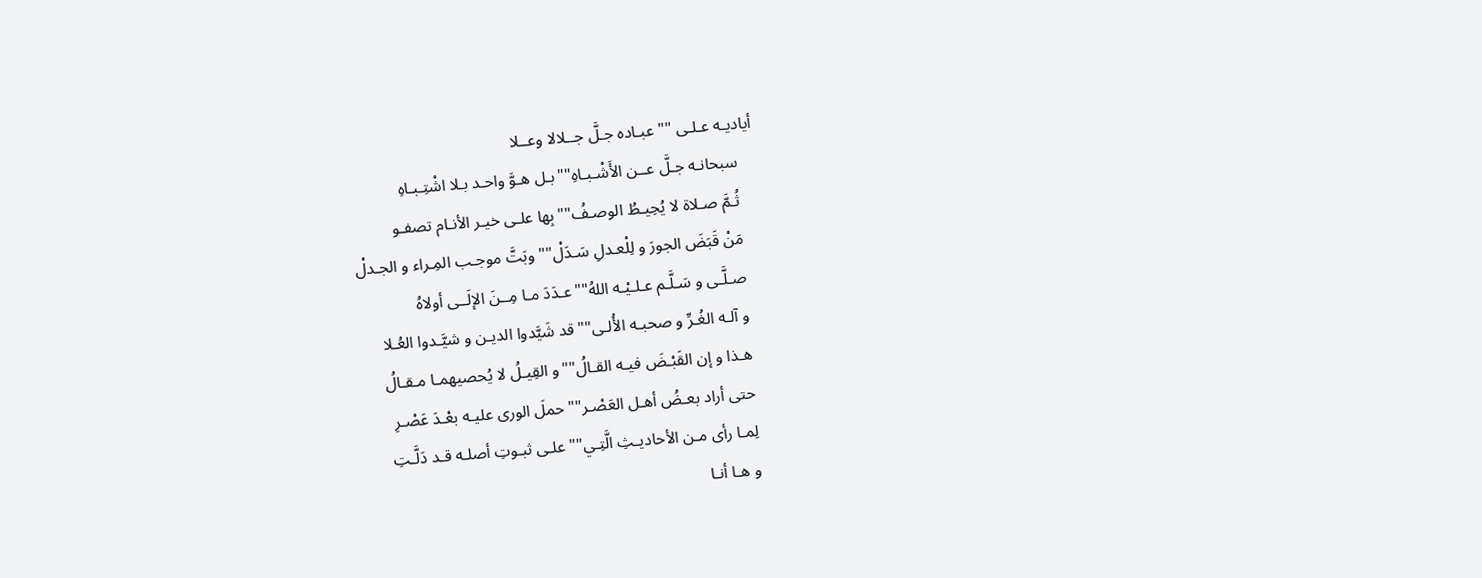أياديـه عـلـى ""عبـاده جـلَّ جــلالا وعــلا
    سبحانـه جـلَّ عــن الأَشْـبـاهِ""بـل هـوَّ واحـد بـلا اشْتِـبـاهِ
    ثُـمَّ صـلاة لا يُحِيـطُ الوصـفُ""بِها علـى خيـر الأنـام تصفـو
    مَنْ قَبَضَ الجورَ و لِلْعـدلِ سَـدَلْ""وبَتَّ موجـب المِـراء و الجـدلْ
    صـلَّـى و سَـلَّـم عـلـيْـه اللهُ""عـدَدَ مـا مِــنَ الإلَــى أولاهُ
    و آلـه الغُـرِّ و صحبـه الأُلـى""قد شَيَّدوا الديـن و شيَّـدوا العُـلا
    هـذا و إن القَبْـضَ فيـه القـالُ""و القِيـلُ لا يُحصيهمـا مـقـالُ
    حتى أراد بعـضُ أهـل العَصْـر""حملَ الورى عليـه بعْـدَ عَصْـرِ
    لِمـا رأى مـن الأحاديـثِ الَّتِـي""علـى ثبـوتِ أصلـه قـد دَلَّـتِ
    و هـا أنـا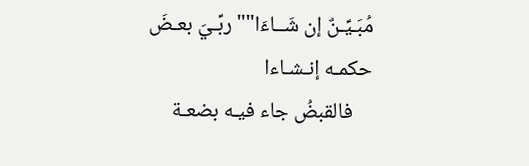مُبَـيِّـنٌ إن شَــاءَا""ربِّـيَ بعـضَ حكمـه إنـشـاءا
    فالقبضُ جاء فيـه بضعـة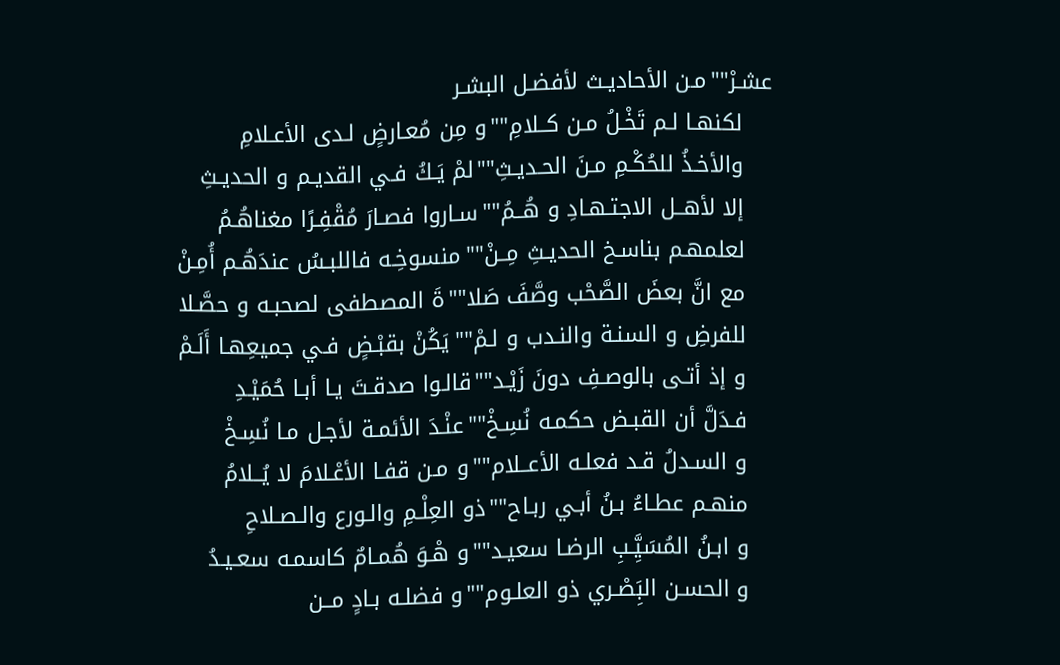عشـرْ""مـن الأحاديـث لأفضـل البشـر
    لكنهـا لـم تَخْـلُ مـن كــلامِ""و مِن مُعـارضٍ لـدى الأعـلامِ
    والأخـذُ للحُكْـمِ مـنَ الحـديـثِ""لمْ يَـكُ فـي القديـم و الحديـثِ
    إلا لأهــل الاجتـهـادِ و هُــمُ""سـاروا فصـارَ مُقْفِـرًا مغناهُـمُ
    لعلمهـم بناسـخ الحديـثِ مِــنْ""منسوخِـه فاللبـسُ عندَهُـم أُمِـنْ
    مع انَّ بعضَ الصَّحْب وصَّفَ صَلا""ةَ المصطفى لصحبـه و حصَّـلا
    للفرضِ و السنـة والنـدب و لـمْ""يَكُنْ بقبْـضٍ فـي جميعِهـا أَلَـمْ
    و إذ أتـى بالوصـفِ دونَ زَيْـد""قالـوا صدقـتَ يـا أبـا حُمَيْـدِ
    فـدَلَّ أن القبـض حكمـه نُسِـخْ""عنْـدَ الأئمـة لأجـل مـا نُسِـخْ
    و السـدلُ قـد فعلـه الأعــلام""و مـن قفـا الأعْـلامَ لا يُــلامُ
    منهـم عطـاءُ بـنُ أبـي ربـاح""ذو العِلْـمِ والـورع والـصـلاحِ
    و ابـنُ المُسَيَِّـبِ الرضـا سعيـد""و هْـوَ هُمـامٌ كاسمـه سعـيـدُ
    و الحسـن البَِصْـري ذو العلـوم""و فضلـه بـادٍ مــن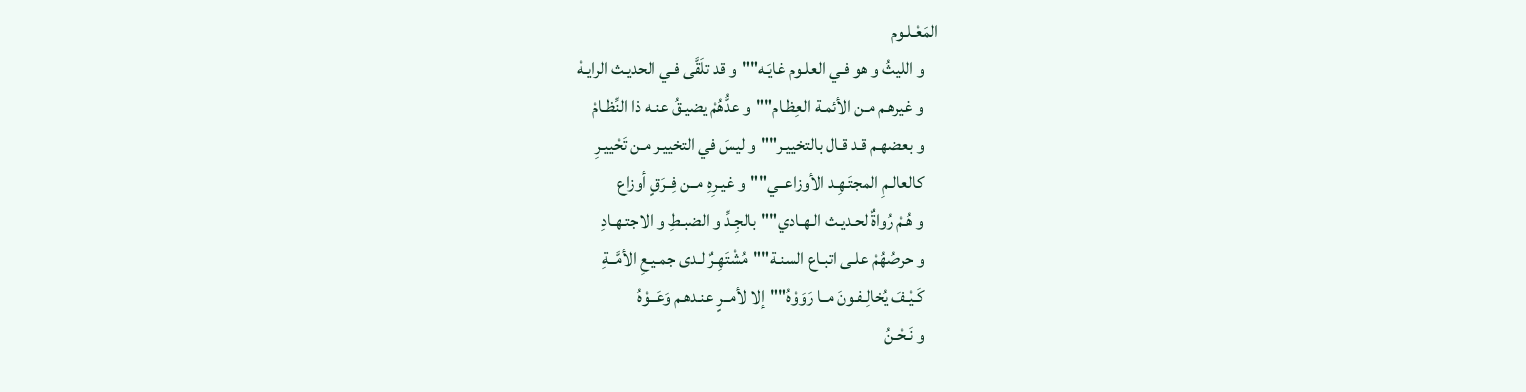المَعْـلـوم
    و الليثُ و هو فـي العلـوم غايَـه""و قد تلَقَّى فـي الحديـث الرايـهْ
    و غيرهـم مـن الأئمـة العِظـام""و عدُّهُمْ يضيـقُ عنـه ذا النِّظـامْ
    و بعضهـم قـد قـال بالتخييـر""و ليسَ في التخييـر مـن تَحْييـرِ
    كالعالـمِ المجتَـهِـد الأوزاعــي""و غيـرِهِ مــن فِــرَقٍ أوزاع
    و هُـمْ رُواةٌ لحـديـث الـهـادي""بالجِـدِّ و الضبـطِ و الاجتـهـادِ
    و حرصُهُمْ علـى اتبـاع السنـة""مُشْتَهِـرٌ لـدى جمـيـعِ الأمَّــةِ
    كَـيْـفَ يُخالِـفـونَ مــا رَوَوْهُ""إلا لأمــرٍ عنـدهـم وَعَــوْهُ
    و نَـحْـنُ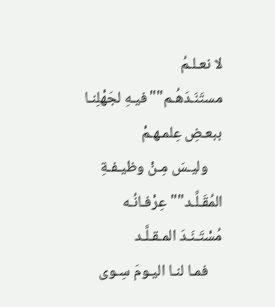لا نعـلـمُ مستَنَـدَهُـم""فيـهِ لجَهْلِنـا ببعـضِ عِلمـهـمْ
    وليـسَ مِـنْ وظيـفـةِ المُقَـلِّـد""عِرْفـانُـه مُسْتَـنَـدَ المـقـلَّـد
    فمـا لنـا اليـومَ سِـوى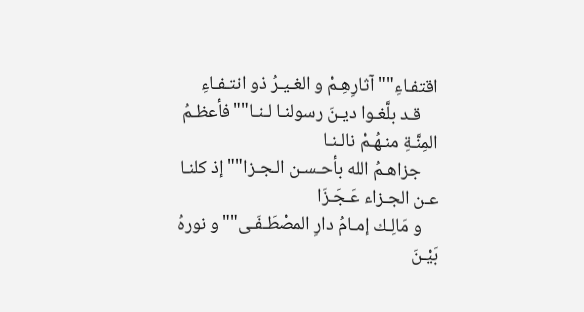اقتفـاءِ""آثارِهِـمْ و الغـيـرُ ذو انتـفـاءِ
    قـد بلَّغـوا ديـنَ رسولنـا لـنـا""فأعظـمُ المِنَّـةِ منـهُـمْ نالـنـا
    جزاهـمُ الله بأحـسـن الـجـزا""إذ كلنـا عـن الجـزاء عَـجَـزَا
    و مَالِـك إمـامُ دارِ المصْطَـفَـى""و نورهُ بَيْـنَ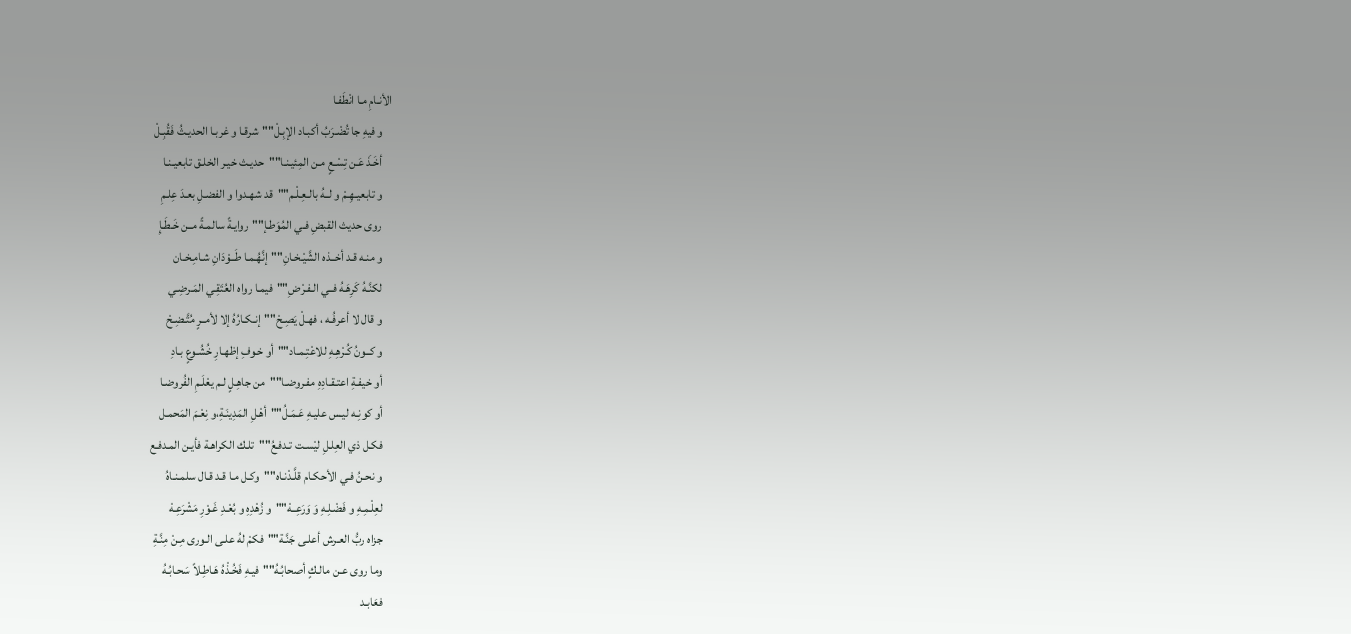الأنـامِ مـا انْطَفـا
    و فيهِ جا تُضْـرَبُ أكبـاد الإبِـلْ""شرقـا و غربـا الحديـثُ فَقُبِـلْ
    أخَـذَ عَـن تِسْـعٍ مـن المِئيـنـا""حديـث خيـر الخلـق تابعيـنـا
    و تابعيـهِـمْ و لــهُ بالـعِـلْـم""قد شهـدوا و الفضـلِ بعـدَ عِلـمِ
    روى حديث القبضِ فـي المُوَطـإ""روايـةً سالمـةً مــن خَـطَـإِ
    و منـه قـد أخــذه الشَّيْـخـانِ""إنَّهُـمـا طَــوْدَانِ شـامِـخـان
    لكنَّـهُ كَرِهَـهُ فــي الـفـرْضِ""فيمـا رواه العُتَقِـي المَـرضِـي
    و قال لا أعرفُـه ، فهـلْ يَصِـحْ""إنـكـارُهُ إلا لأمــرٍ مُتَّـضِـحْ
    و كــونُ كُـرْهِـهِ للاعْتِـمـاد""أو خـوفِ إظهـارِ خُشُـوعٍ بـادِ
    أو خيفـةِ اعتـقـادِهِ مفـروضـا""من جاهِـلٍ لـم يعْلَـمِ الفُروضـا
    أو كونِـه ليـس عليـهِ عَـمَـلُ""أهْـلِ المَدِينَـةِ،و نِعْـمَ المَحمـل
    فكـل ذي العِلـلِ ليْسـت تـدفـعُ""تلـك الكراهـة فأيـن المـدفـع
    و نحـنُ فـي الأحكـام قلَّـدْنـاه""وكـل مـا قـد قـال سلمـنـاهُ
    لعِلْـمِـهِ و فَضْـلِـهِ وَ وَرَعِــهْ""و زُهْدِهِ و بُعْـدِ غَـوْرِ مَشْرَعِـهْ
    جزاه ربُّ العـرش أعلـى جَنَّـة""فكمْ لهُ علـى الـورى مِـنْ مِنَّـةِ
    وما روى عـن مالـكٍ أصحابُـهُ""فيـهِ فَخُـذْهُ هَـاطِـلاً سَحـابُـهُ
    فعَابـد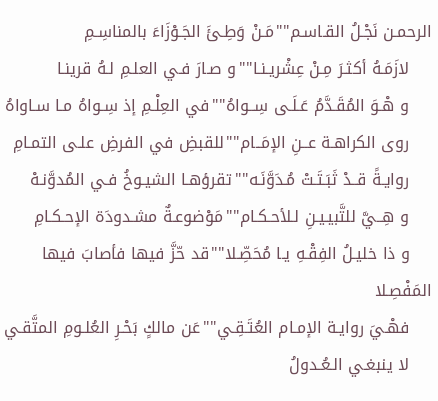الرحمـن نَجْـلُ القـاسـم""مَـنْ وَطِـئَ الجَـوْزَاءَ بالمناسِـمِ
    لازَمَـهُ أكثـرَ مِـنْ عِشْريـنـا""و صـارَ فـي العلـمِ لـهُ قرينـا
    و هْـوَ المُقَـدَّمُ عَـلَـى سِــواهُ""في العِلْـمِ إذ سِـواهُ مـا سـاواهُ
    روى الكراهـة عــنِ الإمَــام""للقبضِ في الفرضِ علـى التمـامِ
    روايـةً قــدْ ثَبَـتَـتْ مُـدَوَّنَـه""تقرؤهـا الشيـوخُ فـي المُدوَّنـهْ
    و هِــيَّ للتَّبيـيـنِ لـلأحـكـام""مَوْضوعـةٌ مشـدودَة الإحـكـامِ
    و ذا خليـلُ الفِقْـهِ يـا مُحَصِّـلا""قد حّزَّ فيها فأصابَ فيها المَفْصِـلا
    فهْـيَ روايـة الإمـام العُتَـقِـي""عَن مالكٍ بَحْـرِ العُلـومِ المتَّقـي
    لا ينبغـي الـعُـدولُ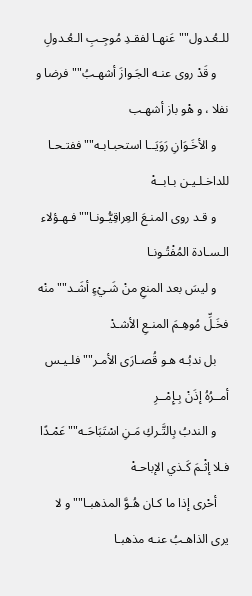للـعُـدول""عَنهـا لفقـدِ مُوجِـبِ الـعُـدولِ
    و قَدْ روى عنـه الجَـوازَ أشهـبُ""فرضا و نفلا ، و هْو باز أشهـب
    و الأخَـوَانِ رَوَيَــا استحبـابـه""ففتـحـا للداخـلـيـن بـابــهْ
    و قـد روى المنـعَ العِراقِيُّـونـا""فـهـؤلاء الـسـادة المُفْتُـونـا
    و ليسَ بعد المنعِ منْ شَـيْءٍ أشَـد""منْه فخَـلِّ مُوهِـمَ المنـعِ الأشـدْ
    بل ندبُـه هـو قُصـارَى الأمـر""فلـيـس أمــرُهُ إذَنْ بِـإِمْــرِ
    و الندبُ بِالتَّـركِ مَـنِ اسْتَبَاحَـه""عَمْـدًا فـلا إثْـمَ كَـذي الإباحـهْ
    أحْرى إذا ما كـان هُـوَّ المذهبـا""و لا يرى الذاهـبُ عنـه مذهبـا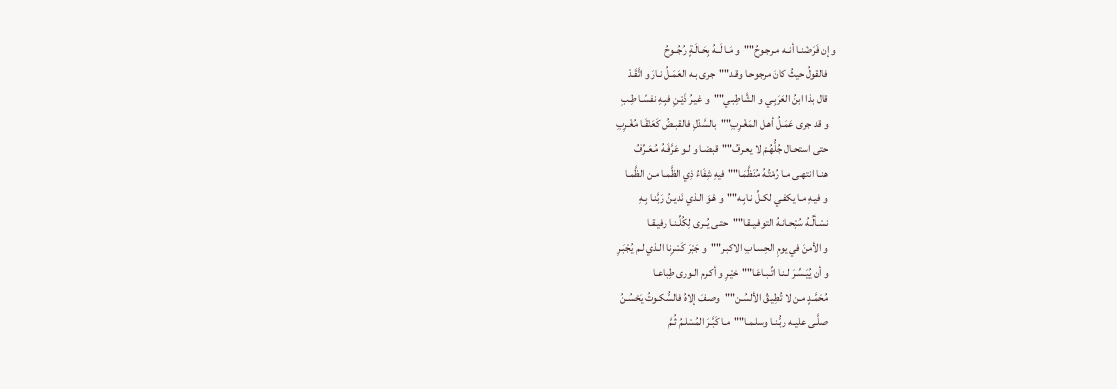و إن فَرَضْنـا أنــه مـرجـوحُ""و مَـا لَــهُ بِحَـالَـةٍ رُجُــوحُ
    فالقولُ حيثُ كانَ مرجوحـا وقـد""جرى بـه العَمَـلُ نـارَ و اتَّقَـدْ
    قال بذا ابنُ العَرَبِـي و الشَّاطِبـي""و غيـرُ ذَيْـنِ فبِـهِ نفسًـا طِـبِ
    و قد جرى عَمَـلُ أهـل المَغْـرِبِ""بالسَّدْلِ فالقبـضُ كَعَنْقَـا مُغْـرِبِ
    حتى استحـال جُلُّهُـمْ لا يعـرفُ""قبضـا و لـو عَرَّفَـهُ مُـعَـرِّفُ
    هنـا انتهـى مـا رُمْتُـهُ مُنَظَّمَـا""فيهِ شِفَاءُ ذِي الظَّمـا مـن الظَّمـا
    و فيـهِ مـا يكفـي لكـلِّ نـابِـه""و هْـوَ الـذي نَديـنُ رَبَّنـا بِـهِ
    نسْـألُـهُ سُبْحـانـهُ التوفـيـقـا""حتـى يُــرى لِكُلِّـنـا رفيـقـا
    و الأمنَ في يومِ الحِسـابِ الاكبـر""و جَبْرَ كَسْرِنا الـذي لـم يُجْبَـرِ
    و أن يُيَـسِّـرَ لـنـا اتِّـبـاعَـا""خيْـرِ و أكـرم الـورى طِباعـا
    مُحَمَّـدٍ مـن لا تُطِيـقُ الألسُـن""وصـفَ إلاهُ فالسُّكـوتُ يَحْسُـنُ
    صلَّـى عليـه ربُّـنـا وسلـمـا""مـا كَبَّـرَ المُسْلـمُ ثُـمَّ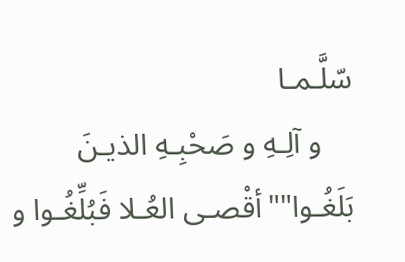سّلَّـمـا
    و آلِـهِ و صَحْبِـهِ الذيـنَ بَلَغُـوا""أقْصـى العُـلا فَبُلِّغُـوا و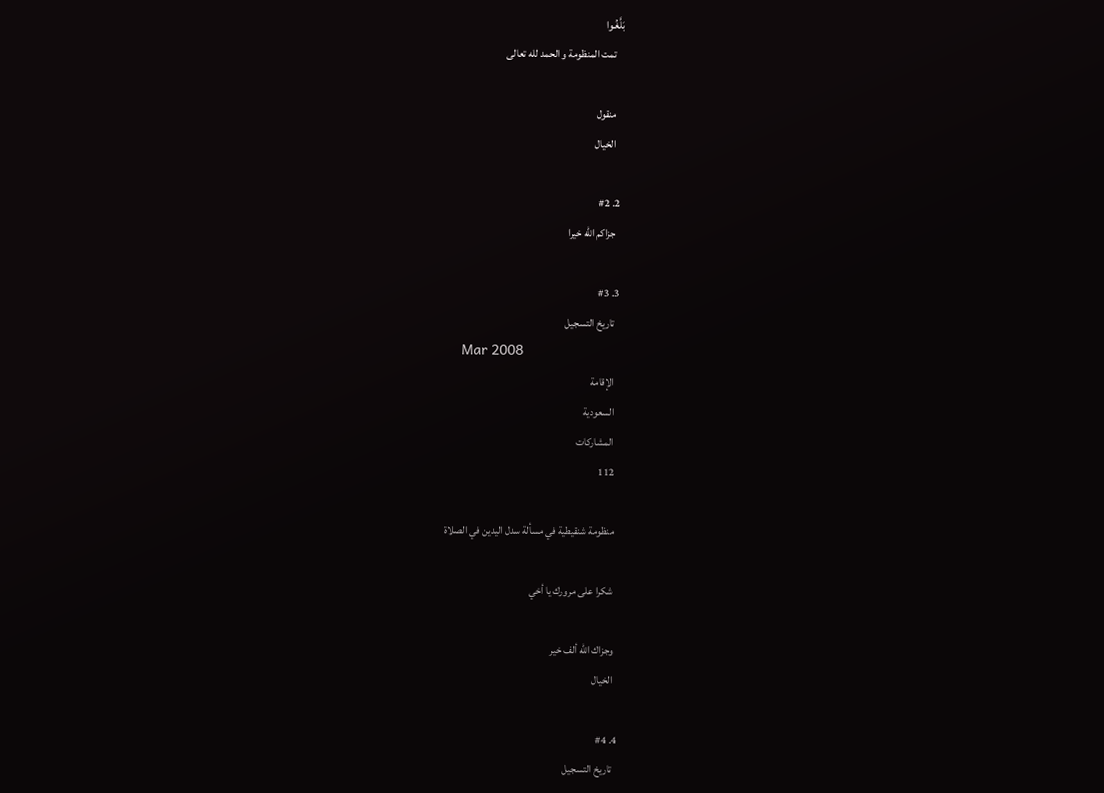بَلَّغُـوا
    تمت المنظومة و الحمد لله تعالى

    منقول
    الخيال

  2. #2
    جزاكم الله خيرا

  3. #3
    تاريخ التسجيل
    Mar 2008
    الإقامة
    السعودية
    المشاركات
    112

    منظومة شنقيطية في مسألة سدل اليدين في الصلاة

    شكرا على مرورك يا أخي

    وجزاك الله ألف خير
    الخيال

  4. #4
    تاريخ التسجيل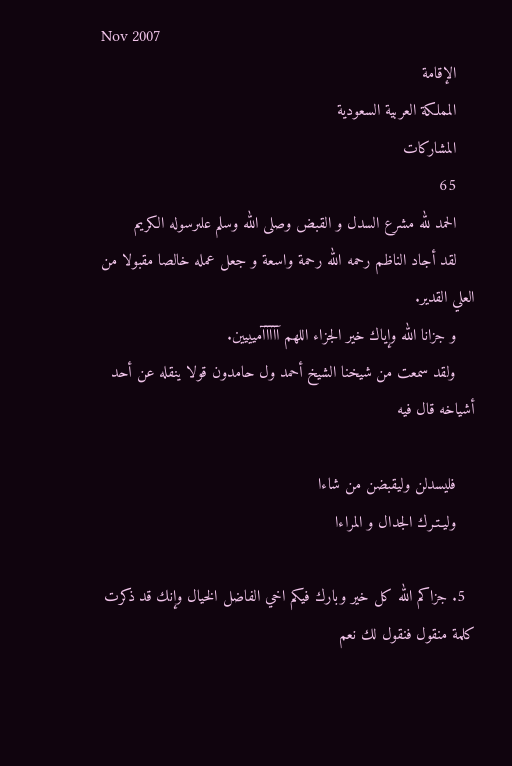Nov 2007
    الإقامة
    المملكة العربية السعودية
    المشاركات
    65
    الحمد لله مشرع السدل و القبض وصلى الله وسلم علىرسوله الكريم
    لقد أجاد الناظم رحمه الله رحمة واسعة و جعل عمله خالصا مقبولا من العلي القدير.
    و جزانا الله وإياك خير الجزاء اللهم آآآآآميييين.
    ولقد سمعت من شيخنا الشيخ أحمد ول حامدون قولا ينقله عن أحد أشياخه قال فيه

    فليسدلن وليقبضن من شاءا
    وليـتـرك الجدال و المراءا

  5. جزاكم الله كل خير وبارك فيكم اخي الفاضل الخيال وإنك قد ذكرت كلمة منقول فنقول لك نعم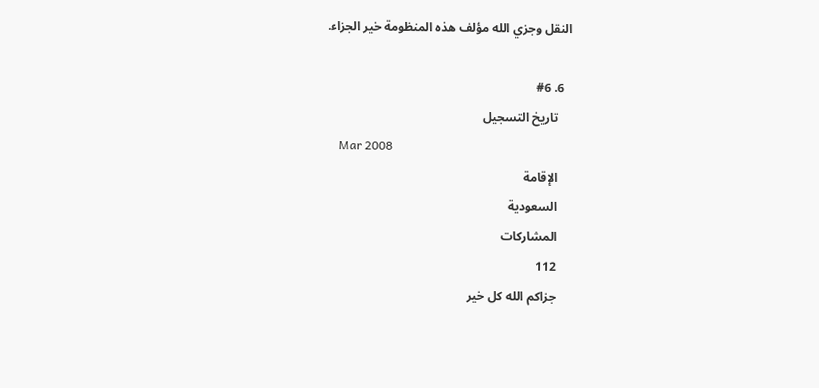النقل وجزي الله مؤلف هذه المنظومة خير الجزاء.

  6. #6
    تاريخ التسجيل
    Mar 2008
    الإقامة
    السعودية
    المشاركات
    112
    جزاكم الله كل خير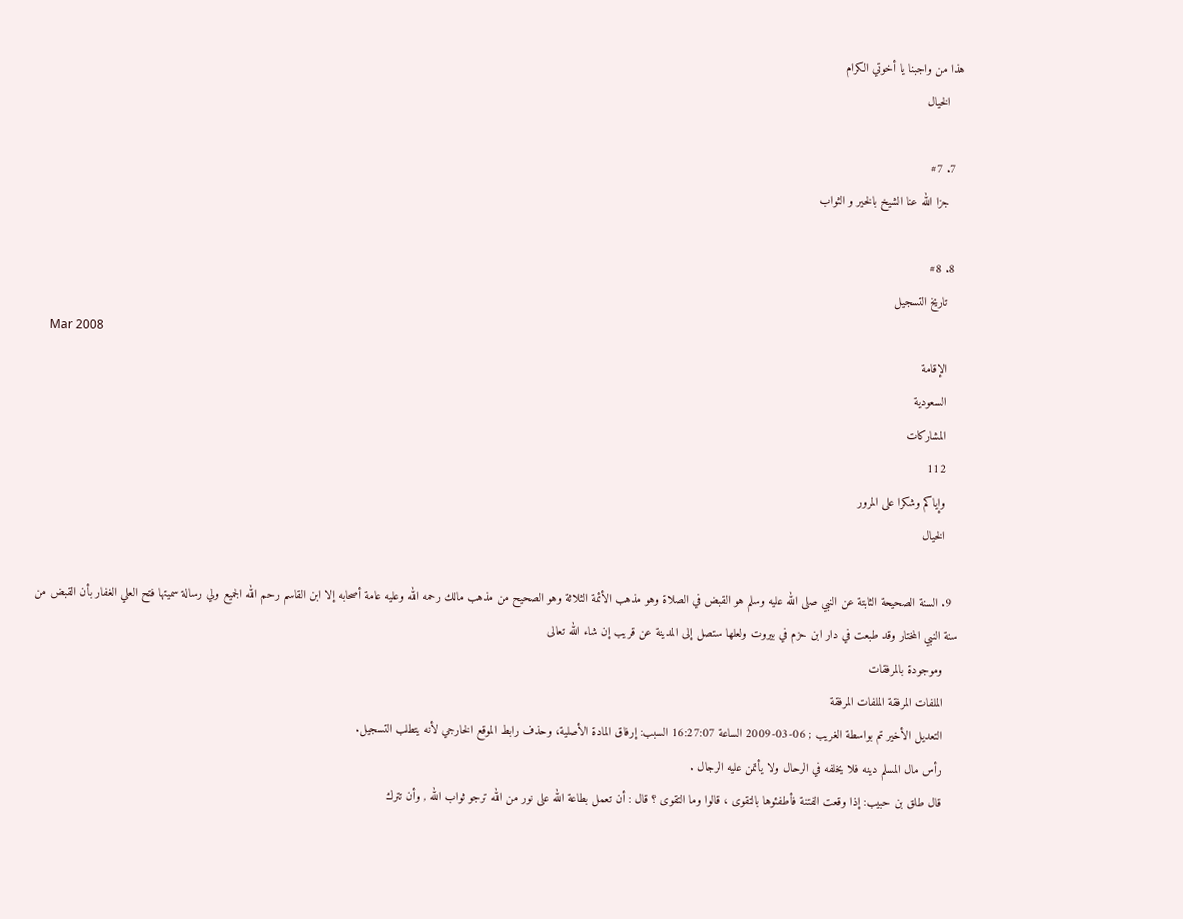هذا من واجبنا يا أخوتي الكرام
    الخيال

  7. #7
    جزا الله عنا الشيخ بالخير و الثواب

  8. #8
    تاريخ التسجيل
    Mar 2008
    الإقامة
    السعودية
    المشاركات
    112
    وإياكم وشكرا على المرور
    الخيال

  9. السنة الصحيحة الثابتة عن النبي صلى الله عليه وسلم هو القبض في الصلاة وهو مذهب الأئمة الثلاثة وهو الصحيح من مذهب مالك رحمه الله وعليه عامة أصحابه إلا ابن القاسم رحم الله الجميع ولي رسالة سميتها فتح العلي الغفار بأن القبض من سنة النبي المختار وقد طبعت في دار ابن حزم في بيروت ولعلها ستصل إلى المدينة عن قريب إن شاء الله تعالى
    وموجودة بالمرفقات
    الملفات المرفقة الملفات المرفقة
    التعديل الأخير تم بواسطة الغريب ; 06-03-2009 الساعة 16:27:07 السبب: إرفاق المادة الأصلية، وحذف رابط الموقع الخارجي لأنه يتطلب التسجيل.
    رأس مال المسلم دينه فلا يخلفه في الرحال ولا يأتمن عليه الرجال .
    قال طلق بن حبيب: إذا وقعت الفتنة فأطفئوها بالتقوى ، قالوا وما التقوى ؟ قال : أن تعمل بطاعة الله على نور من الله ترجو ثواب الله , وأن تترك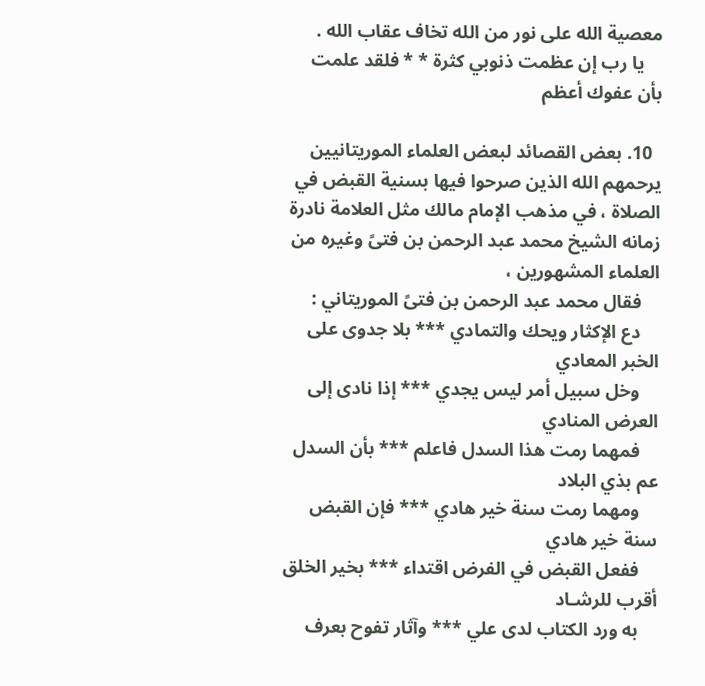معصية الله على نور من الله تخاف عقاب الله .
    يا رب إن عظمت ذنوبي كثرة * * فلقد علمت بأن عفوك أعظم

  10. بعض القصائد لبعض العلماء الموريتانيين يرحمهم الله الذين صرحوا فيها بسنية القبض في الصلاة ، في مذهب الإمام مالك مثل العلامة نادرة زمانه الشيخ محمد عبد الرحمن بن فتىً وغيره من العلماء المشهورين ،
    فقال محمد عبد الرحمن بن فتىً الموريتاني :
    دع الإكثار ويحك والتمادي *** بلا جدوى على الخبر المعادي
    وخل سبيل أمر ليس يجدي *** إذا نادى إلى العرض المنادي
    فمهما رمت هذا السدل فاعلم *** بأن السدل عم بذي البلاد
    ومهما رمت سنة خير هادي *** فإن القبض سنة خير هادي
    ففعل القبض في الفرض اقتداء *** بخير الخلق أقرب للرشـاد
    به ورد الكتاب لدى علي *** وآثار تفوح بعرف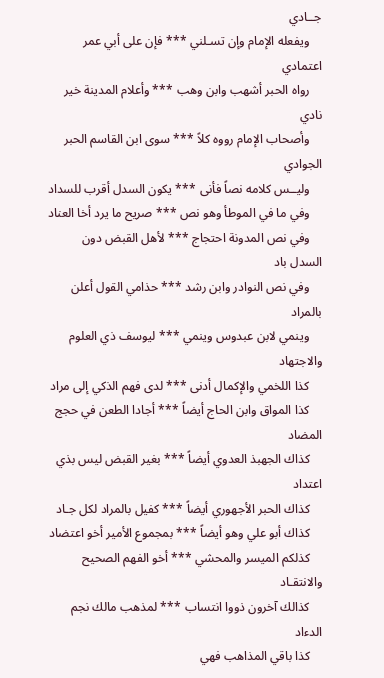جــادي
    ويفعله الإمام وإن تسـلني *** فإن على أبي عمر اعتمادي
    رواه الحبر أشهب وابن وهب *** وأعلام المدينة خير نادي
    وأصحاب الإمام رووه كلاً *** سوى ابن القاسم الحبر الجوادي
    وليــس كلامه نصاً فأنى *** يكون السدل أقرب للسداد
    وفي ما في الموطأ وهو نص *** صريح ما يرد أخا العناد
    وفي نص المدونة احتجاج *** لأهل القبض دون السدل باد
    وفي نص النوادر وابن رشد *** حذامي القول أعلن بالمراد
    وينمي لابن عبدوس وينمي *** ليوسف ذي العلوم والاجتهاد
    كذا اللخمي والإكمال أدنى *** لدى فهم الذكي إلى مراد
    كذا المواق وابن الحاج أيضاً *** أجادا الطعن في حجج المضاد
    كذاك الجهبذ العدوي أيضاً *** بغير القبض ليس بذي اعتداد
    كذاك الحبر الأجهوري أيضاً *** كفيل بالمراد لكل جـاد
    كذاك أبو علي وهو أيضاً *** بمجموع الأمير أخو اعتضاد
    كذلكم الميسر والمحشي *** أخو الفهم الصحيح والانتقـاد
    كذالك آخرون ذووا انتساب *** لمذهب مالك نجم الدءاد
    كذا باقي المذاهب فهي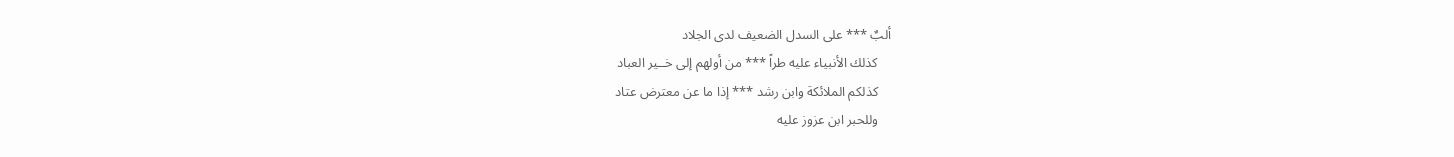ألبٌ *** على السدل الضعيف لدى الجلاد
    كذلك الأنبياء عليه طراً *** من أولهم إلى خــير العباد
    كذلكم الملائكة وابن رشد *** إذا ما عن معترض عتاد
    وللحبر ابن عزوز عليه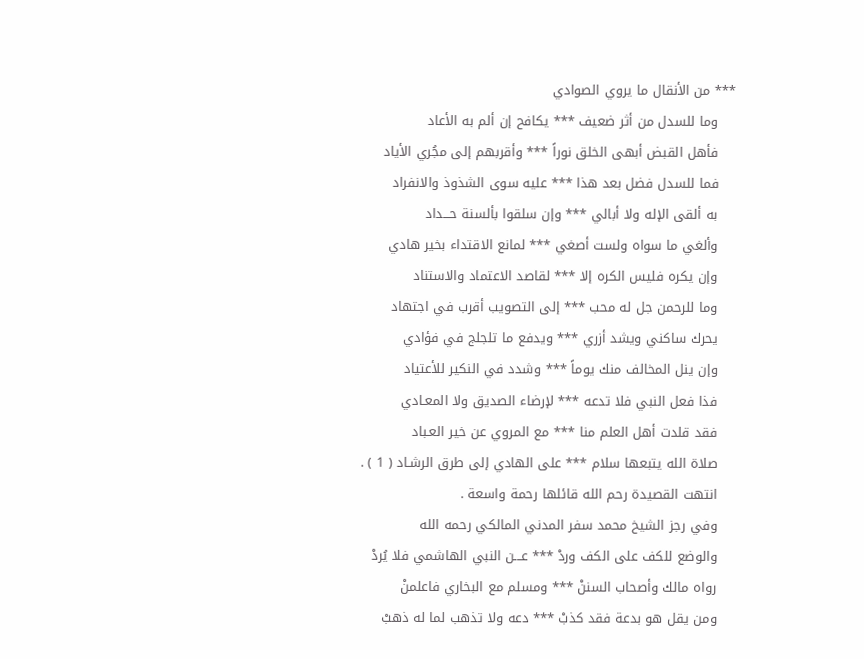*** من الأنقال ما يروي الصوادي
    وما للسدل من أثر ضعيف *** يكافح إن ألم به الأعاد
    فأهل القبض أبهى الخلق نوراً *** وأقربهم إلى مجُري الأياد
    فما للسدل فضل بعد هذا *** عليه سوى الشذوذ والانفراد
    به ألقى الإله ولا أبالي *** وإن سلقوا بألسنة حـــداد
    وألغي ما سواه ولست أصغي *** لمانع الاقتداء بخير هادي
    وإن يكره فليس الكره إلا *** لقاصد الاعتماد والاستناد
    وما للرحمن جل له محب *** إلى التصويب أقرب في اجتهاد
    يحرك ساكني ويشد أزري *** ويدفع ما تلجلج في فؤادي
    وإن ينل المخالف منك يوماً *** وشدد في النكير للأعتياد
    فذا فعل النبي فلا تدعه *** لإرضاء الصديق ولا المعـادي
    فقد قلدت أهل العلم منا *** مع المروي عن خير العـباد
    صلاة الله يتبعها سلام *** على الهادي إلى طرق الرشـاد ( 1 ) .
    انتهت القصيدة رحم الله قائلها رحمة واسعة .
    وفي رجز الشيخ محمد سفر المدني المالكي رحمه الله
    والوضع للكف على الكف وردْ *** عـــن النبي الهاشمي فلا يُردْ
    رواه مالك وأصحاب السننْ *** ومسلم مع البخاري فاعلمنْ
    ومن يقل هو بدعة فقد كذبْ *** دعه ولا تذهب لما له ذهبْ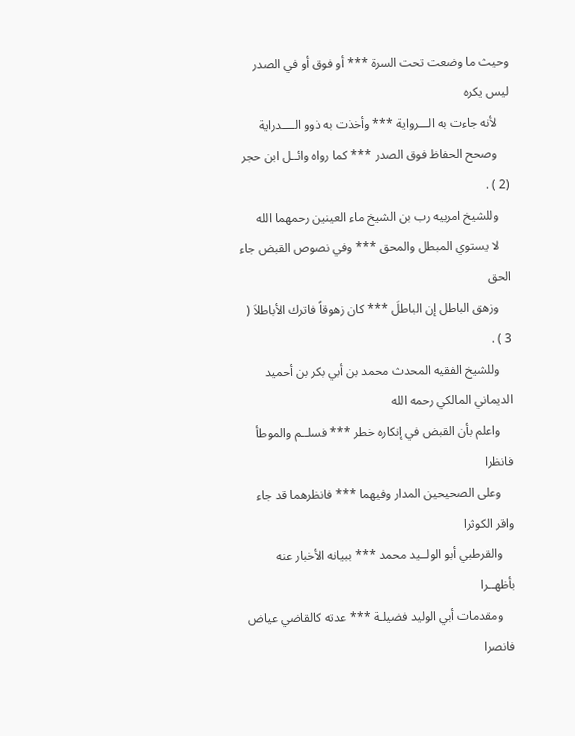وحيث ما وضعت تحت السرة *** أو فوق أو في الصدر ليس يكره
    لأنه جاءت به الـــرواية *** وأخذت به ذوو الــــدراية
    وصحح الحفاظ فوق الصدر *** كما رواه وائــل ابن حجر (2 ) .
    وللشيخ امربيه رب بن الشيخ ماء العينين رحمهما الله
    لا يستوي المبطل والمحق *** وفي نصوص القبض جاء الحق
    وزهق الباطل إن الباطلَ *** كان زهوقاً فاترك الأباطلاَ ( 3 ) .
    وللشيخ الفقيه المحدث محمد بن أبي بكر بن أحميد الديماني المالكي رحمه الله
    واعلم بأن القبض في إنكاره خطر *** فسلــم والموطأ فانظرا
    وعلى الصحيحين المدار وفيهما *** فانظرهما قد جاء واقر الكوثرا
    والقرطبي أبو الولــيد محمد *** ببيانه الأخبار عنه بأظهــرا
    ومقدمات أبي الوليد فضيلـة *** عدته كالقاضي عياض فانصرا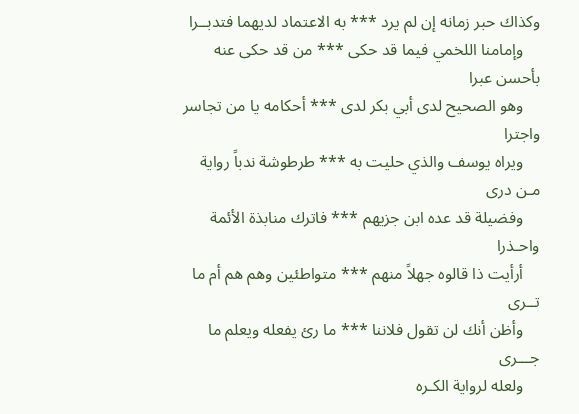وكذاك حبر زمانه إن لم يرد *** به الاعتماد لديهما فتدبــرا
    وإمامنا اللخمي فيما قد حكى *** من قد حكى عنه بأحسن عبرا
    وهو الصحيح لدى أبي بكر لدى *** أحكامه يا من تجاسر واجترا
    ويراه يوسف والذي حليت به *** طرطوشة ندباً رواية مـن درى
    وفضيلة قد عده ابن جزيهم *** فاترك منابذة الأئمة واحـذرا
    أرأيت ذا قالوه جهلاً منهم *** متواطئين وهم هم أم ما تــرى
    وأظن أنك لن تقول فلاننا *** ما رئ يفعله ويعلم ما جـــرى
    ولعله لرواية الكـره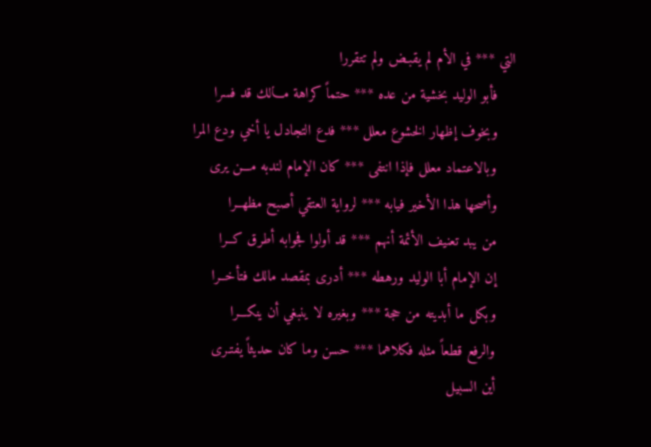التي *** في الأم لم يقبـض ولم تتقررا
    فأبو الوليد بخشية من عده *** حتماً كراهة مـــالك قد فسرا
    وبخوف إظهار الخشوع معلل *** فدع التجادل يا أخي ودع المرا
    وبالاعتماد معلل فإذا انتفى *** كان الإمام لندبه مـــن يرى
    وأصحها هذا الأخير فيابه *** لرواية العتقي أصبح مظهــرا
    من يبد تعنيف الأئمة أنهم *** قد أولوا فجوابه أطرق كــرا
    إن الإمام أبا الوليد ورهطه *** أدرى بمقصد مالك فتأخــرا
    وبكل ما أبديته من حجة *** وبغيره لا ينبغي أن ينكـــرا
    والرفع قطعاً مثله فكلاهما *** حسن وما كان حديثاً يفتـرى
    أين السبيل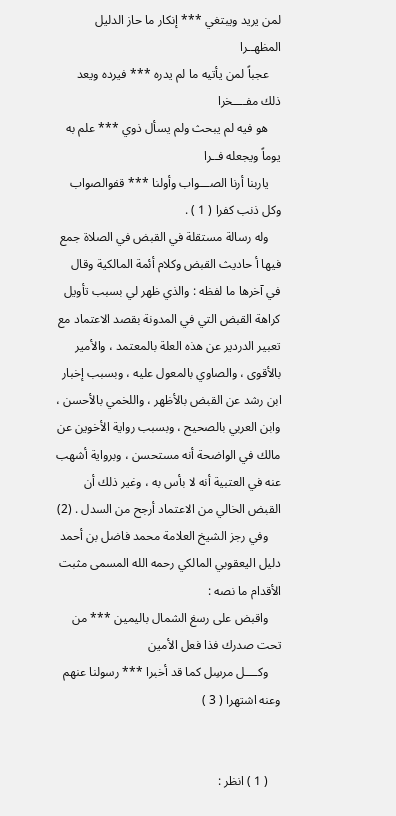لمن يريد ويبتغي *** إنكار ما حاز الدليل المظهــرا
    عجباً لمن يأتيه ما لم يدره *** فيرده ويعد ذلك مفــــخرا
    هو فيه لم يبحث ولم يسأل ذوي *** علم به يوماً ويجعله فــرا
    ياربنا أرنا الصـــواب وأولنا *** قفوالصواب وكل ذنب كفرا ( 1 ) .
    وله رسالة مستقلة في القبض في الصلاة جمع فيها أ حاديث القبض وكلام أئمة المالكية وقال في آخرها ما لفظه : والذي ظهر لي بسبب تأويل كراهة القبض التي في المدونة بقصد الاعتماد مع تعبير الدردير عن هذه العلة بالمعتمد ، والأمير بالأقوى ، والصاوي بالمعول عليه ، وبسبب إخبار ابن رشد عن القبض بالأظهر ، واللخمي بالأحسن ، وابن العربي بالصحيح ، وبسبب رواية الأخوين عن مالك في الواضحة أنه مستحسن ، وبرواية أشهب عنه في العتبية أنه لا بأس به ، وغير ذلك أن القبض الخالي من الاعتماد أرجح من السدل . (2)
    وفي رجز الشيخ العلامة محمد فاضل بن أحمد دليل اليعقوبي المالكي رحمه الله المسمى مثبت الأقدام ما نصه :
    واقبض على رسغ الشمال باليمين *** من تحت صدرك فذا فعل الأمين
    وكــــل مرسِل كما قد أخبرا *** رسولنا عنهم وعنه اشتهرا ( 3 )


    ( 1 ) انظر :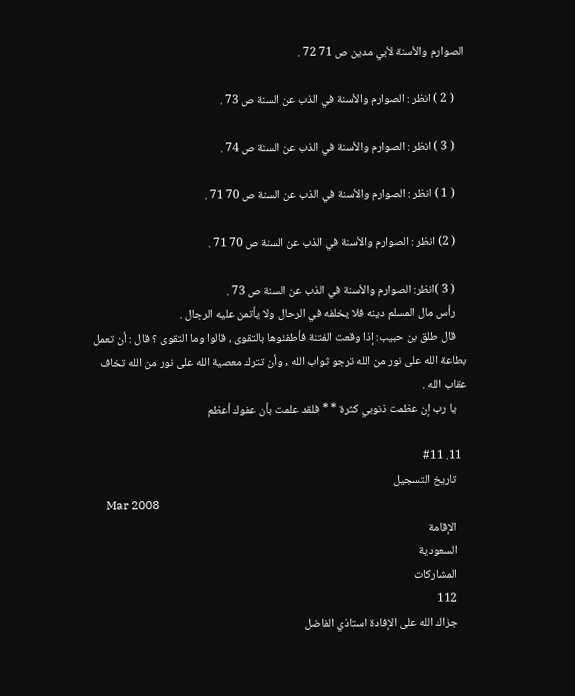الصوارم والأسنة لأبي مدين ص 71 72 .

    ( 2 ) انظر : الصوارم والأسنة في الذب عن السنة ص 73 .

    ( 3 ) انظر : الصوارم والأسنة في الذب عن السنة ص 74 .

    ( 1 ) انظر : الصوارم والأسنة في الذب عن السنة ص 70 71 .

    ( 2) انظر : الصوارم والأسنة في الذب عن السنة ص 70 71 .

    ( 3 )انظر: الصوارم والأسنة في الذب عن السنة ص 73 .
    رأس مال المسلم دينه فلا يخلفه في الرحال ولا يأتمن عليه الرجال .
    قال طلق بن حبيب: إذا وقعت الفتنة فأطفئوها بالتقوى ، قالوا وما التقوى ؟ قال : أن تعمل بطاعة الله على نور من الله ترجو ثواب الله , وأن تترك معصية الله على نور من الله تخاف عقاب الله .
    يا رب إن عظمت ذنوبي كثرة * * فلقد علمت بأن عفوك أعظم

  11. #11
    تاريخ التسجيل
    Mar 2008
    الإقامة
    السعودية
    المشاركات
    112
    جزاك الله على الإفادة استاذي الفاضل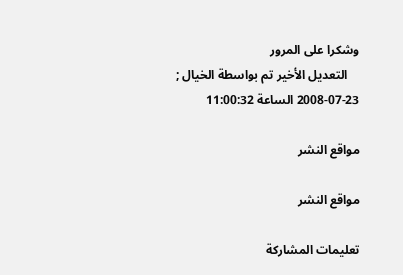وشكرا على المرور
    التعديل الأخير تم بواسطة الخيال ; 23-07-2008 الساعة 11:00:32

مواقع النشر

مواقع النشر

تعليمات المشاركة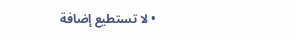• لا تستطيع إضافة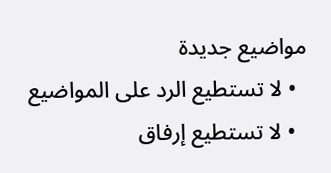مواضيع جديدة
  • لا تستطيع الرد على المواضيع
  • لا تستطيع إرفاق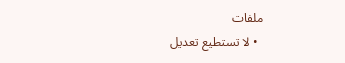ملفات
  • لا تستطيع تعديل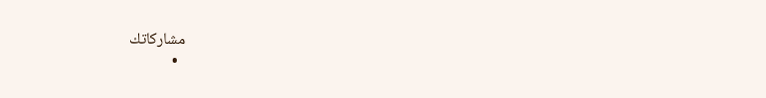مشاركاتك
  •